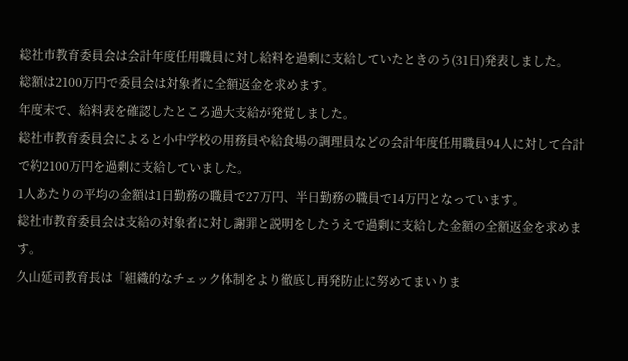総社市教育委員会は会計年度任用職員に対し給料を過剰に支給していたときのう(31日)発表しました。
総額は2100万円で委員会は対象者に全額返金を求めます。
年度末で、給料表を確認したところ過大支給が発覚しました。
総社市教育委員会によると小中学校の用務員や給食場の調理員などの会計年度任用職員94人に対して合計で約2100万円を過剰に支給していました。
1人あたりの平均の金額は1日勤務の職員で27万円、半日勤務の職員で14万円となっています。
総社市教育委員会は支給の対象者に対し謝罪と説明をしたうえで過剰に支給した金額の全額返金を求めます。
久山延司教育長は「組織的なチェック体制をより徹底し再発防止に努めてまいりま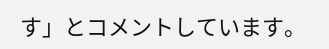す」とコメントしています。